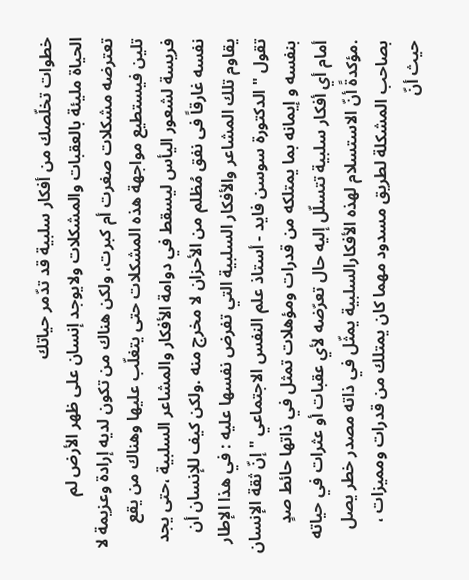خطوات تخلّصك من أفكار سلبية قد تدّمر حياتك
الحياة مليئة بالعقبات والمشكلات ولايوجد إنسان على ظهر الأرض لم تعترضه مشكلات صغرت أم كبرت، ولكن هناك من تكون لديه إرادة وعزيمة لا تلين فيستطيع مواجهة هذه المشكلات حتى يتغلّب عليها وهناك من يقع فريسة لشعور اليأس ليسقط في دوامة الأفكار والمشاعر السلبية ،حتى يجد نفسه غارقاً فى نفق مُظلم من الأحزان لا مخرج منه .ولكن كيف للإنسان أن يقاوم تلك المشاعر والأفكار السلبية التي تفرض نفسها عليه : في هذا الإطار تقول "الدكتورة سوسن فايد - أستاذ علم النفس الاجتماعي " إنّ ثقة الإنسان بنفسه و إيمانه بما يمتلكه من قدرات ومؤهلات تمثل في ذاتها حائط صدٍ أمام أي أفكار سلبية تتسلّل إليه حال تعرّضه لأي عقبات أو عثرات في حياته .مؤكدةً أنّ الاستسلام لهذه الأفكارالسلبية يمثّل في ذاته مصدر خطر يصل بصاحب المشكلة لطريق مسدود مهما كان يمتلك من قدرات ومميزات ، حيث أنّ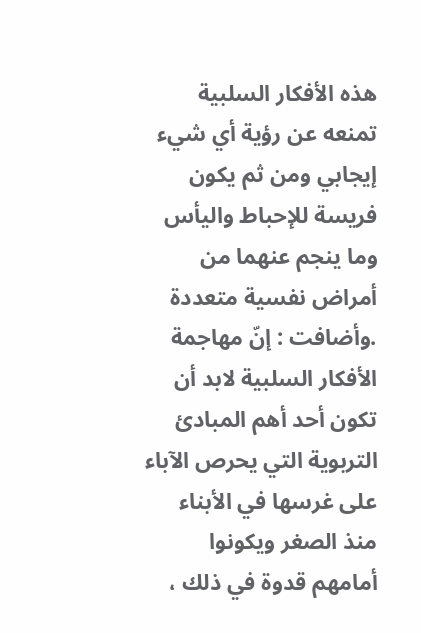هذه الأفكار السلبية تمنعه عن رؤية أي شيء إيجابي ومن ثم يكون فريسة للإحباط واليأس وما ينجم عنهما من أمراض نفسية متعددة .وأضافت : إنّ مهاجمة الأفكار السلبية لابد أن تكون أحد أهم المبادئ التربوية التي يحرص الآباء على غرسها في الأبناء منذ الصغر ويكونوا أمامهم قدوة في ذلك ،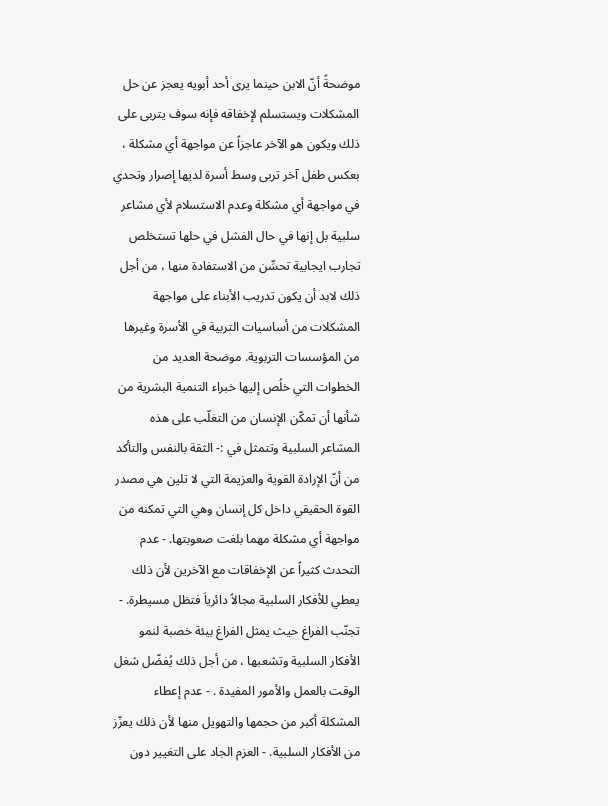موضحةً أنّ الابن حينما يرى أحد أبويه يعجز عن حل المشكلات ويستسلم لإخفاقه فإنه سوف يتربى على ذلك ويكون هو الآخر عاجزاً عن مواجهة أي مشكلة ، بعكس طفل آخر تربى وسط أسرة لديها إصرار وتحدي في مواجهة أي مشكلة وعدم الاستسلام لأي مشاعر سلبية بل إنها في حال الفشل في حلها تستخلص تجارب ايجابية تحسِّن من الاستفادة منها ، من أجل ذلك لابد أن يكون تدريب الأبناء على مواجهة المشكلات من أساسيات التربية في الأسرة وغيرها من المؤسسات التربوية. موضحة العديد من الخطوات التي خلُص إليها خبراء التنمية البشرية من شأنها أن تمكّن الإنسان من التغلّب على هذه المشاعر السلبية وتتمثل في :- الثقة بالنفس والتأكد من أنّ الإرادة القوية والعزيمة التي لا تلين هي مصدر القوة الحقيقي داخل كل إنسان وهي التي تمكنه من مواجهة أي مشكلة مهما بلغت صعوبتها. - عدم التحدث كثيراً عن الإخفاقات مع الآخرين لأن ذلك يعطي للأفكار السلبية مجالاً دائرياَ فتظل مسيطرة. - تجنّب الفراغ حيث يمثل الفراغ بيئة خصبة لنمو الأفكار السلبية وتشعبها ، من أجل ذلك يُفضّل شغل الوقت بالعمل والأمور المفيدة . - عدم إعطاء المشكلة أكبر من حجمها والتهويل منها لأن ذلك يعزّز من الأفكار السلبية. - العزم الجاد على التغيير دون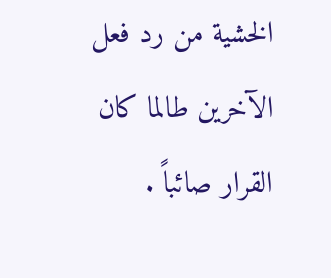الخشية من رد فعل الآخرين طالما كان القرار صائباً .